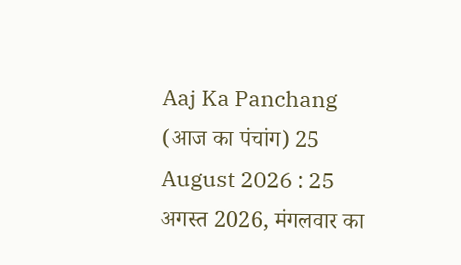Aaj Ka Panchang (आज का पंचांग) 25 August 2026 : 25 अगस्त 2026, मंगलवार का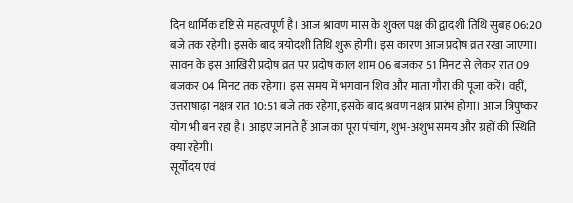दिन धार्मिक दृष्टि से महत्वपूर्ण है। आज श्रावण मास के शुक्ल पक्ष की द्वादशी तिथि सुबह 06:20 बजे तक रहेगी। इसके बाद त्रयोदशी तिथि शुरू होगी। इस कारण आज प्रदोष व्रत रखा जाएगा। सावन के इस आखिरी प्रदोष व्रत पर प्रदोष काल शाम 06 बजकर 51 मिनट से लेकर रात 09 बजकर 04 मिनट तक रहेगा। इस समय में भगवान शिव और माता गौरा की पूजा करें। वहीं, उत्तराषाढ़ा नक्षत्र रात 10:51 बजे तक रहेगा, इसके बाद श्रवण नक्षत्र प्रारंभ होगा। आज त्रिपुष्कर योग भी बन रहा है। आइए जानते हैं आज का पूरा पंचांग, शुभ-अशुभ समय और ग्रहों की स्थिति क्या रहेगी।
सूर्योदय एवं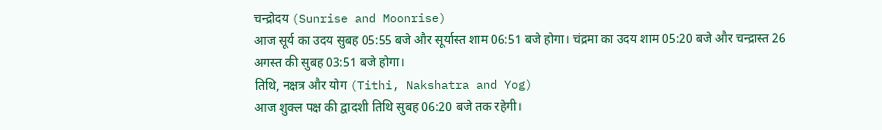चन्द्रोदय (Sunrise and Moonrise)
आज सूर्य का उदय सुबह 05:55 बजे और सूर्यास्त शाम 06:51 बजे होगा। चंद्रमा का उदय शाम 05:20 बजे और चन्द्रास्त 26 अगस्त की सुबह 03:51 बजे होगा।
तिथि, नक्षत्र और योग (Tithi, Nakshatra and Yog)
आज शुक्ल पक्ष की द्वादशी तिथि सुबह 06:20 बजे तक रहेगी।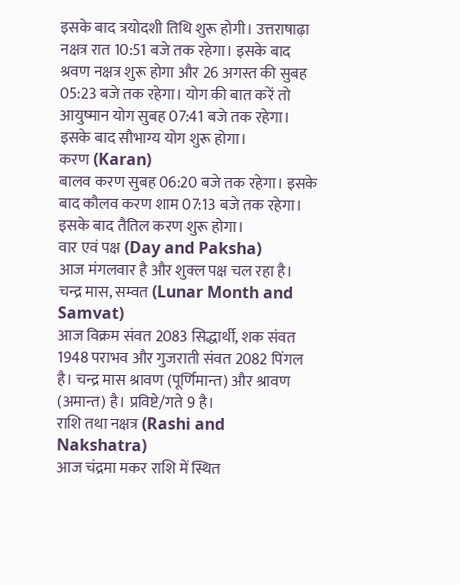इसके बाद त्रयोदशी तिथि शुरू होगी। उत्तराषाढ़ा नक्षत्र रात 10:51 बजे तक रहेगा। इसके बाद श्रवण नक्षत्र शुरू होगा और 26 अगस्त की सुबह 05:23 बजे तक रहेगा। योग की बात करें तो आयुष्मान योग सुबह 07:41 बजे तक रहेगा। इसके बाद सौभाग्य योग शुरू होगा।
करण (Karan)
बालव करण सुबह 06:20 बजे तक रहेगा। इसके बाद कौलव करण शाम 07:13 बजे तक रहेगा। इसके बाद तैतिल करण शुरू होगा।
वार एवं पक्ष (Day and Paksha)
आज मंगलवार है और शुक्ल पक्ष चल रहा है।
चन्द्र मास, सम्वत (Lunar Month and Samvat)
आज विक्रम संवत 2083 सिद्धार्थी, शक संवत 1948 पराभव और गुजराती संवत 2082 पिंगल है। चन्द्र मास श्रावण (पूर्णिमान्त) और श्रावण (अमान्त) है। प्रविष्टे/गते 9 है।
राशि तथा नक्षत्र (Rashi and Nakshatra)
आज चंद्रमा मकर राशि में स्थित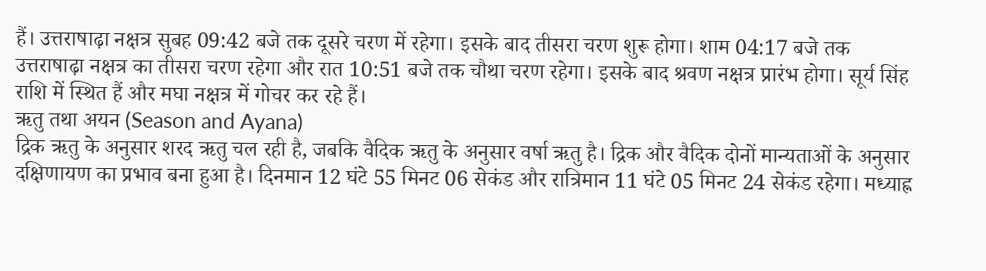हैं। उत्तराषाढ़ा नक्षत्र सुबह 09:42 बजे तक दूसरे चरण में रहेगा। इसके बाद तीसरा चरण शुरू होगा। शाम 04:17 बजे तक उत्तराषाढ़ा नक्षत्र का तीसरा चरण रहेगा और रात 10:51 बजे तक चौथा चरण रहेगा। इसके बाद श्रवण नक्षत्र प्रारंभ होगा। सूर्य सिंह राशि में स्थित हैं और मघा नक्षत्र में गोचर कर रहे हैं।
ऋतु तथा अयन (Season and Ayana)
द्रिक ऋतु के अनुसार शरद ऋतु चल रही है, जबकि वैदिक ऋतु के अनुसार वर्षा ऋतु है। द्रिक और वैदिक दोनों मान्यताओं के अनुसार दक्षिणायण का प्रभाव बना हुआ है। दिनमान 12 घंटे 55 मिनट 06 सेकंड और रात्रिमान 11 घंटे 05 मिनट 24 सेकंड रहेगा। मध्याह्न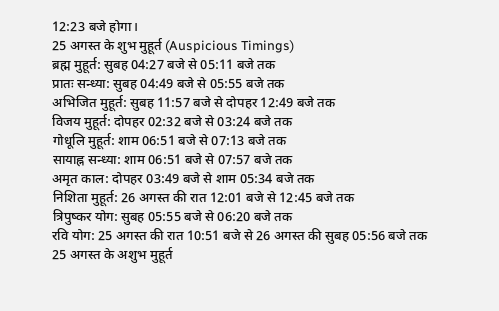12:23 बजे होगा।
25 अगस्त के शुभ मुहूर्त (Auspicious Timings)
ब्रह्म मुहूर्त: सुबह 04:27 बजे से 05:11 बजे तक
प्रातः सन्ध्या: सुबह 04:49 बजे से 05:55 बजे तक
अभिजित मुहूर्त: सुबह 11:57 बजे से दोपहर 12:49 बजे तक
विजय मुहूर्त: दोपहर 02:32 बजे से 03:24 बजे तक
गोधूलि मुहूर्त: शाम 06:51 बजे से 07:13 बजे तक
सायाह्न सन्ध्या: शाम 06:51 बजे से 07:57 बजे तक
अमृत काल: दोपहर 03:49 बजे से शाम 05:34 बजे तक
निशिता मुहूर्त: 26 अगस्त की रात 12:01 बजे से 12:45 बजे तक
त्रिपुष्कर योग: सुबह 05:55 बजे से 06:20 बजे तक
रवि योग: 25 अगस्त की रात 10:51 बजे से 26 अगस्त की सुबह 05:56 बजे तक
25 अगस्त के अशुभ मुहूर्त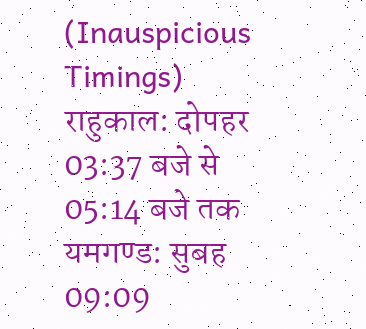(Inauspicious Timings)
राहुकाल: दोपहर 03:37 बजे से 05:14 बजे तक
यमगण्ड: सुबह 09:09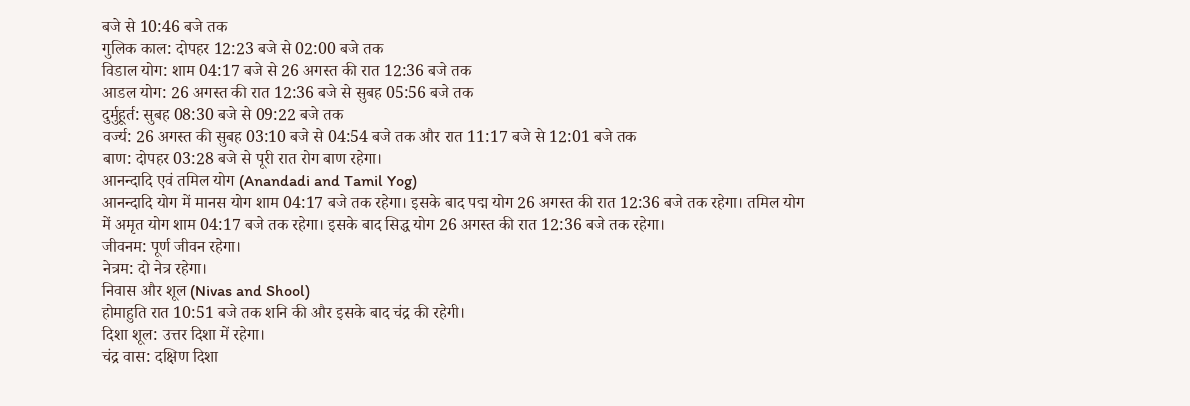बजे से 10:46 बजे तक
गुलिक काल: दोपहर 12:23 बजे से 02:00 बजे तक
विडाल योग: शाम 04:17 बजे से 26 अगस्त की रात 12:36 बजे तक
आडल योग: 26 अगस्त की रात 12:36 बजे से सुबह 05:56 बजे तक
दुर्मुहूर्त: सुबह 08:30 बजे से 09:22 बजे तक
वर्ज्य: 26 अगस्त की सुबह 03:10 बजे से 04:54 बजे तक और रात 11:17 बजे से 12:01 बजे तक
बाण: दोपहर 03:28 बजे से पूरी रात रोग बाण रहेगा।
आनन्दादि एवं तमिल योग (Anandadi and Tamil Yog)
आनन्दादि योग में मानस योग शाम 04:17 बजे तक रहेगा। इसके बाद पद्म योग 26 अगस्त की रात 12:36 बजे तक रहेगा। तमिल योग में अमृत योग शाम 04:17 बजे तक रहेगा। इसके बाद सिद्ध योग 26 अगस्त की रात 12:36 बजे तक रहेगा।
जीवनम: पूर्ण जीवन रहेगा।
नेत्रम: दो नेत्र रहेगा।
निवास और शूल (Nivas and Shool)
होमाहुति रात 10:51 बजे तक शनि की और इसके बाद चंद्र की रहेगी।
दिशा शूल: उत्तर दिशा में रहेगा।
चंद्र वास: दक्षिण दिशा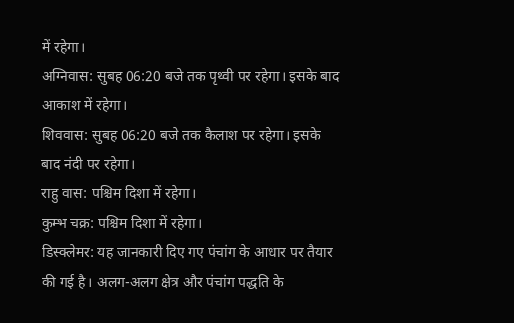में रहेगा।
अग्निवास: सुबह 06:20 बजे तक पृथ्वी पर रहेगा। इसके बाद आकाश में रहेगा।
शिववास: सुबह 06:20 बजे तक कैलाश पर रहेगा। इसके बाद नंदी पर रहेगा।
राहु वास: पश्चिम दिशा में रहेगा।
कुम्भ चक्र: पश्चिम दिशा में रहेगा।
डिस्क्लेमर: यह जानकारी दिए गए पंचांग के आधार पर तैयार की गई है। अलग-अलग क्षेत्र और पंचांग पद्धति के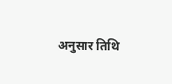अनुसार तिथि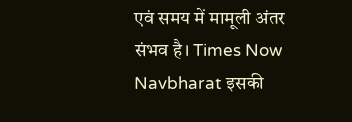एवं समय में मामूली अंतर संभव है। Times Now Navbharat इसकी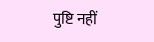पुष्टि नहीं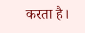करता है।